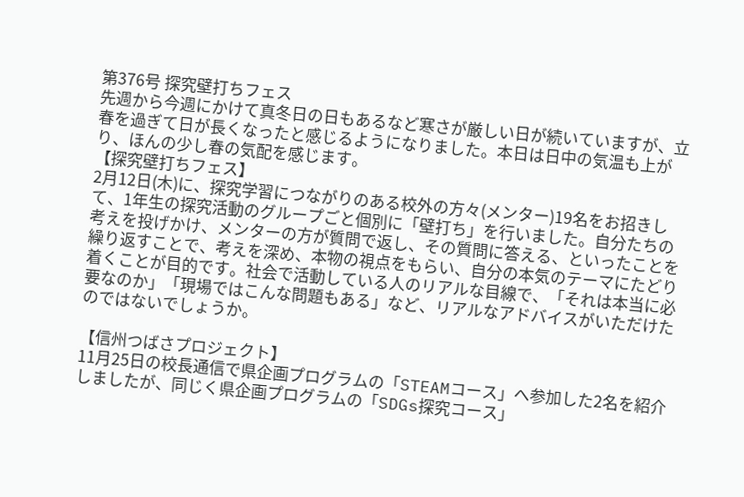第376号 探究壁打ちフェス
先週から今週にかけて真冬日の日もあるなど寒さが厳しい日が続いていますが、立春を過ぎて日が長くなったと感じるようになりました。本日は日中の気温も上がり、ほんの少し春の気配を感じます。
【探究壁打ちフェス】
2月12日(木)に、探究学習につながりのある校外の方々(メンター)19名をお招きして、1年生の探究活動のグループごと個別に「壁打ち」を行いました。自分たちの考えを投げかけ、メンターの方が質問で返し、その質問に答える、といったことを繰り返すことで、考えを深め、本物の視点をもらい、自分の本気のテーマにたどり着くことが目的です。社会で活動している人のリアルな目線で、「それは本当に必要なのか」「現場ではこんな問題もある」など、リアルなアドバイスがいただけたのではないでしょうか。

【信州つばさプロジェクト】
11月25日の校長通信で県企画プログラムの「STEAMコース」へ参加した2名を紹介しましたが、同じく県企画プログラムの「SDGs探究コース」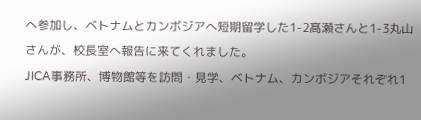へ参加し、ベトナムとカンボジアへ短期留学した1-2髙瀬さんと1-3丸山さんが、校長室へ報告に来てくれました。
JICA事務所、博物館等を訪問・見学、ベトナム、カンボジアそれぞれ1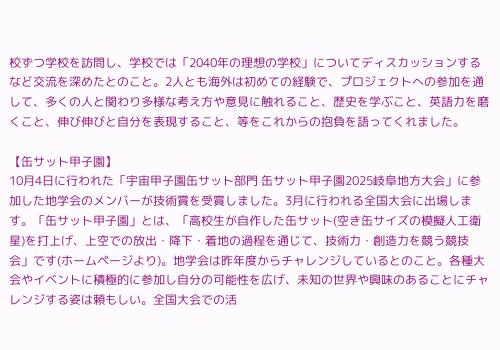校ずつ学校を訪問し、学校では「2040年の理想の学校」についてディスカッションするなど交流を深めたとのこと。2人とも海外は初めての経験で、プロジェクトへの参加を通して、多くの人と関わり多様な考え方や意見に触れること、歴史を学ぶこと、英語力を磨くこと、伸び伸びと自分を表現すること、等をこれからの抱負を語ってくれました。

【缶サット甲子園】
10月4日に行われた「宇宙甲子園缶サット部門 缶サット甲子園2025岐阜地方大会」に参加した地学会のメンバーが技術賞を受賞しました。3月に行われる全国大会に出場します。「缶サット甲子園」とは、「高校生が自作した缶サット(空き缶サイズの模擬人工衛星)を打上げ、上空での放出・降下・着地の過程を通じて、技術力・創造力を競う競技会」です(ホームページより)。地学会は昨年度からチャレンジしているとのこと。各種大会やイベントに積極的に参加し自分の可能性を広げ、未知の世界や興味のあることにチャレンジする姿は頼もしい。全国大会での活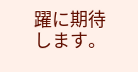躍に期待します。